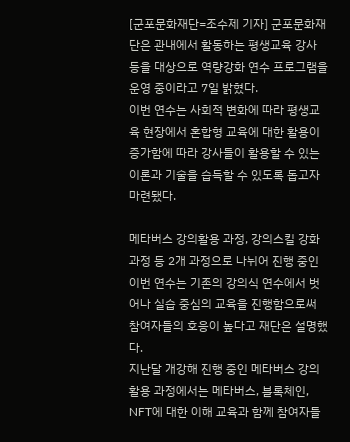[군포문화재단=조수제 기자] 군포문화재단은 관내에서 활동하는 평생교육 강사 등을 대상으로 역량강화 연수 프로그램을 운영 중이라고 7일 밝혔다.
이번 연수는 사회적 변화에 따라 평생교육 현장에서 혼합형 교육에 대한 활용이 증가함에 따라 강사들이 활용할 수 있는 이론과 기술을 습득할 수 있도록 돕고자 마련됐다.

메타버스 강의활용 과정, 강의스킬 강화 과정 등 2개 과정으로 나뉘어 진행 중인 이번 연수는 기존의 강의식 연수에서 벗어나 실습 중심의 교육을 진행함으로써 참여자들의 호응이 높다고 재단은 설명했다.
지난달 개강해 진행 중인 메타버스 강의활용 과정에서는 메타버스, 블록체인, NFT에 대한 이해 교육과 함께 참여자들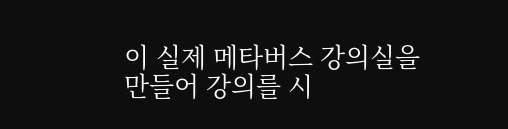이 실제 메타버스 강의실을 만들어 강의를 시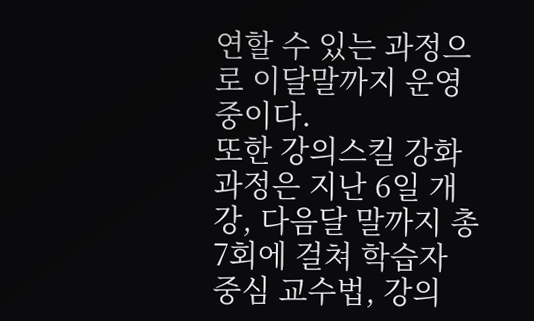연할 수 있는 과정으로 이달말까지 운영 중이다.
또한 강의스킬 강화 과정은 지난 6일 개강, 다음달 말까지 총 7회에 걸쳐 학습자 중심 교수법, 강의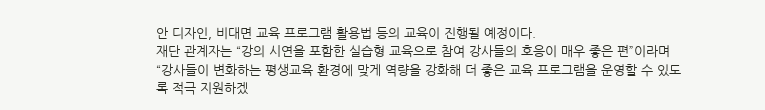안 디자인, 비대면 교육 프로그램 활용법 등의 교육이 진행될 예정이다.
재단 관계자는 “강의 시연을 포함한 실습형 교육으로 참여 강사들의 호응이 매우 좋은 편”이라며 “강사들이 변화하는 평생교육 환경에 맞게 역량을 강화해 더 좋은 교육 프로그램을 운영할 수 있도록 적극 지원하겠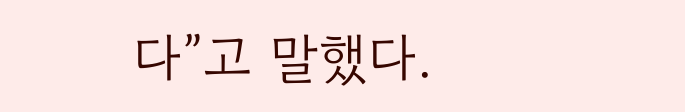다”고 말했다.